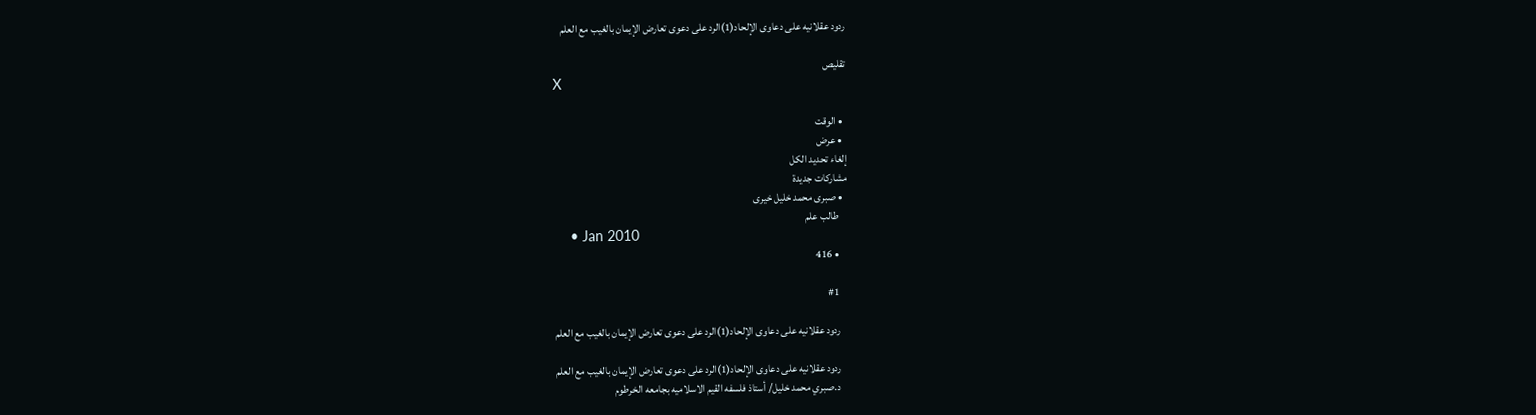ردود عقلانيه على دعاوى الإلحاد(1)الرد على دعوى تعارض الإيمان بالغيب مع العلم

تقليص
X

  • الوقت
  • عرض
إلغاء تحديد الكل
مشاركات جديدة
  • صبرى محمد خليل خيرى
    طالب علم
    • Jan 2010
    • 416

    #1

    ردود عقلانيه على دعاوى الإلحاد(1)الرد على دعوى تعارض الإيمان بالغيب مع العلم

    ردود عقلانيه على دعاوى الإلحاد(1)الرد على دعوى تعارض الإيمان بالغيب مع العلم
    د.صبري محمد خليل/ أستاذ فلسفه القيم الاسلاميه بجامعه الخرطوم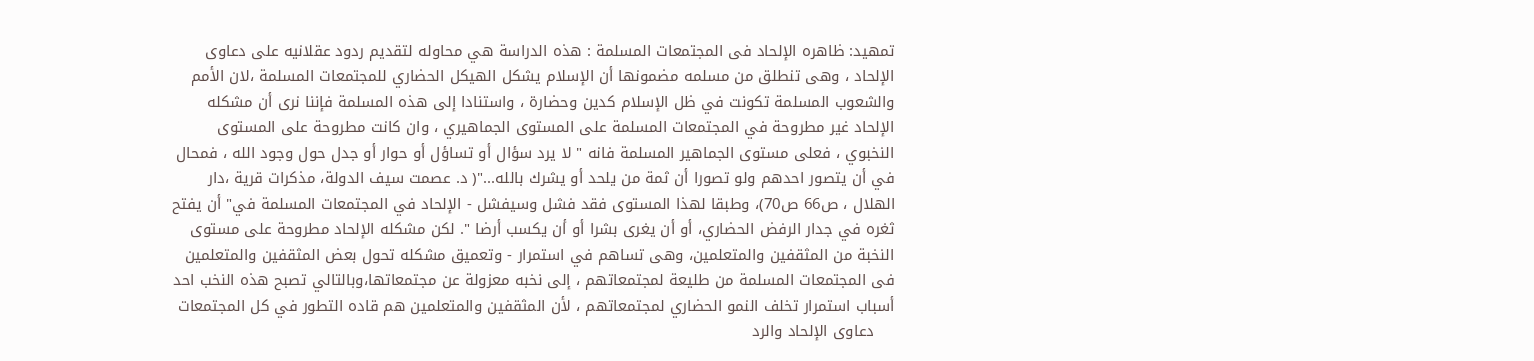تمهيد: ظاهره الإلحاد فى المجتمعات المسلمة : هذه الدراسة هي محاوله لتقديم ردود عقلانيه على دعاوى الإلحاد ، وهى تنطلق من مسلمه مضمونها أن الإسلام يشكل الهيكل الحضاري للمجتمعات المسلمة ،لان الأمم والشعوب المسلمة تكونت في ظل الإسلام كدين وحضارة ، واستنادا إلى هذه المسلمة فإننا نرى أن مشكله الإلحاد غير مطروحة في المجتمعات المسلمة على المستوى الجماهيري ، وان كانت مطروحة على المستوى النخبوي ، فعلى مستوى الجماهير المسلمة فانه " لا يرد سؤال أو تساؤل أو حوار أو جدل حول وجود الله ، فمحال في أن يتصور احدهم ولو تصورا أن ثمة من يلحد أو يشرك بالله..."( د. عصمت سيف الدولة، مذكرات قرية ،دار الهلال ، ص66 ص70)، وطبقا لهذا المستوى فقد فشل وسيفشل - الإلحاد في المجتمعات المسلمة في" أن يفتح ثغره في جدار الرفض الحضاري، أو أن يغرى بشرا أو أن يكسب أرضا ". لكن مشكله الإلحاد مطروحة على مستوى النخبة من المثقفين والمتعلمين، وهى تساهم في استمرار - وتعميق مشكله تحول بعض المثقفين والمتعلمين فى المجتمعات المسلمة من طليعة لمجتمعاتهم ، إلى نخبه معزولة عن مجتمعاتها،وبالتالي تصبح هذه النخب احد أسباب استمرار تخلف النمو الحضاري لمجتمعاتهم ، لأن المثقفين والمتعلمين هم قاده التطور في كل المجتمعات
    دعاوى الإلحاد والرد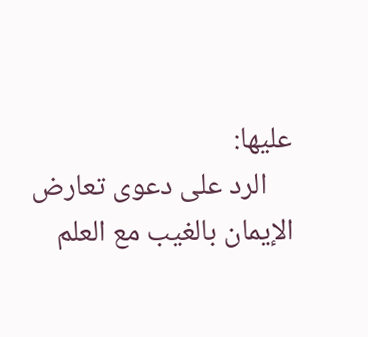عليها:
    الرد على دعوى تعارض الإيمان بالغيب مع العلم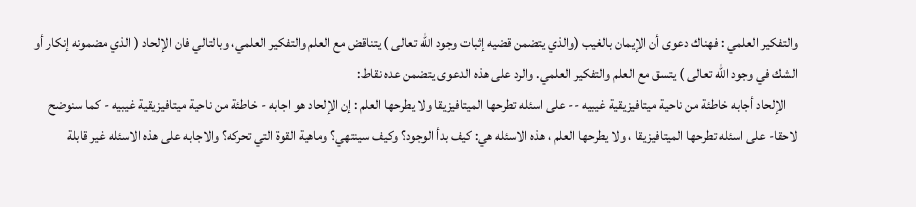والتفكير العلمي : فهناك دعوى أن الإيمان بالغيب (والذي يتضمن قضيه إثبات وجود الله تعالى ) يتناقض مع العلم والتفكير العلمي، وبالتالي فان الإلحاد ( الذي مضمونه إنكار أو الشك في وجود الله تعالى ) يتسق مع العلم والتفكير العلمي. والرد على هذه الدعوى يتضمن عده نقاط:
    الإلحاد أجابه خاطئة من ناحية ميتافيزيقية غيبيه -- على اسئله تطرحها الميتافيزيقا ولا يطرحها العلم : إن الإلحاد هو اجابه - خاطئة من ناحية ميتافيزيقية غيبيه - كما سنوضح لاحقا- على اسئله تطرحها الميتافيزيقا ، ولا يطرحها العلم ، هذه الاسئله هي: كيف بدأ الوجود؟ وكيف سينتهي؟ وماهية القوة التي تحركه؟ والاجابه على هذه الاسئله غير قابلة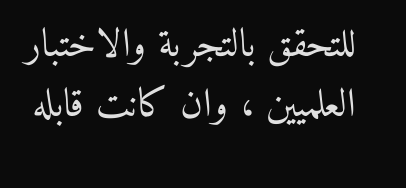للتحقق بالتجربة والاختبار العلميين ، وان كانت قابله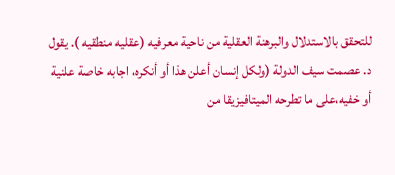للتحقق بالاستدلال والبرهنة العقلية من ناحية معرفيه (عقليه منطقيه ). يقول د. عصمت سيف الدولة (ولكل إنسان أعلن هذا أو أنكره، اجابه خاصة علنية أو خفيه،على ما تطرحه الميتافيزيقا من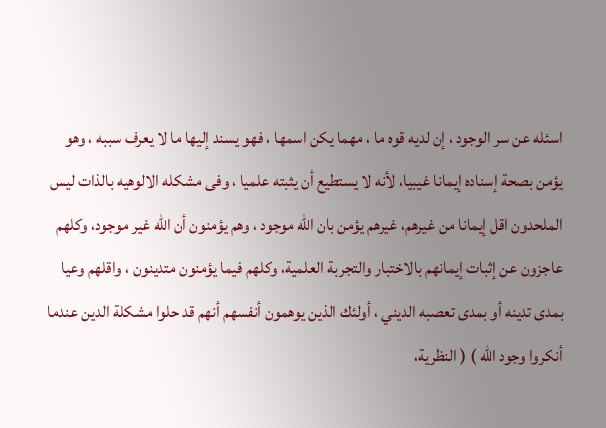اسئله عن سر الوجود ، إن لديه قوه ما ، مهما يكن اسمها ، فهو يسند إليها ما لا يعرف سببه ، وهو يؤمن بصحة إسناده إيمانا غيبيا، لأنه لا يستطيع أن يثبته علميا ، وفى مشكله الالوهيه بالذات ليس الملحدون اقل إيمانا من غيرهم، غيرهم يؤمن بان الله موجود ، وهم يؤمنون أن الله غير موجود، وكلهم عاجزون عن إثبات إيمانهم بالاختبار والتجربة العلمية، وكلهم فيما يؤمنون متدينون ، واقلهم وعيا بمدى تدينه أو بمدى تعصبه الديني ، أولئك الذين يوهمون أنفسهم أنهم قد حلوا مشكلة الدين عندما أنكروا وجود الله ) ( النظرية،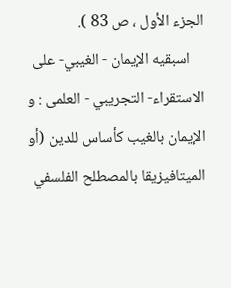الجزء الأول ، ص 83 ).
    اسبقيه الإيمان - الغيبي- على الاستقراء- التجريبي - العلمى : و الإيمان بالغيب كأساس للدين (أو الميتافيزيقا بالمصطلح الفلسفي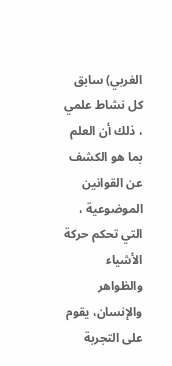الغربي) سابق كل نشاط علمي ، ذلك أن العلم بما هو الكشف عن القوانين الموضوعية ، التي تحكم حركة الأشياء والظواهر والإنسان، يقوم على التجربة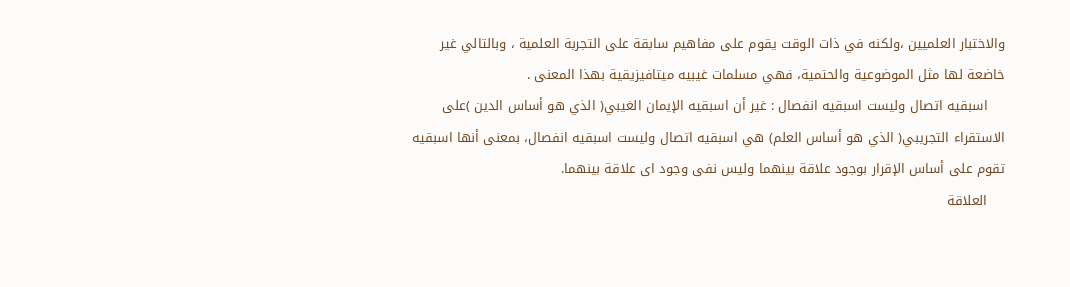والاختبار العلميين ،ولكنه في ذات الوقت يقوم على مفاهيم سابقة على التجربة العلمية ، وبالتالي غير خاضعة لها مثل الموضوعية والحتمية، فهي مسلمات غيبيه ميتافيزيقية بهذا المعنى .
    اسبقيه اتصال وليست اسبقيه انفصال : غير أن اسبقيه الإيمان الغيبي( الذي هو أساس الدين )على الاستقراء التجريبي( الذي هو أساس العلم) هي اسبقيه اتصال وليست اسبقيه انفصال، بمعنى أنها اسبقيه تقوم على أساس الإقرار بوجود علاقة بينهما وليس نفى وجود اى علاقة بينهما.
    العلاقة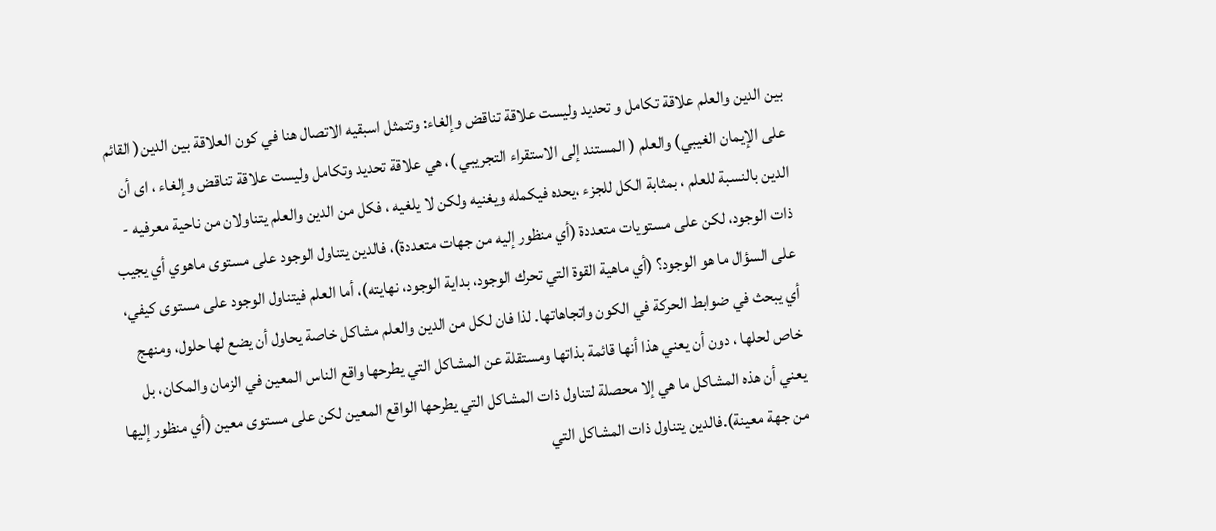بين الدين والعلم علاقة تكامل و تحديد وليست علاقة تناقض وإلغاء: وتتمثل اسبقيه الاتصال هنا في كون العلاقة بين الدين( القائم على الإيمان الغيبي) والعلم ( المستند إلى الاستقراء التجريبي )، هي علاقة تحديد وتكامل وليست علاقة تناقض وإلغاء ، اى أن الدين بالنسبة للعلم ، بمثابة الكل للجزء ،يحده فيكمله ويغنيه ولكن لا يلغيه ، فكل من الدين والعلم يتناولان من ناحية معرفيه - ذات الوجود، لكن على مستويات متعددة (أي منظور إليه من جهات متعددة)، فالدين يتناول الوجود على مستوى ماهوي أي يجيب على السؤال ما هو الوجود؟ (أي ماهية القوة التي تحرك الوجود، بداية الوجود، نهايته)، أما العلم فيتناول الوجود على مستوى كيفي، أي يبحث في ضوابط الحركة في الكون واتجاهاتها. لذا فان لكل من الدين والعلم مشاكل خاصة يحاول أن يضع لها حلول، ومنهج خاص لحلها ، دون أن يعني هذا أنها قائمة بذاتها ومستقلة عن المشاكل التي يطرحها واقع الناس المعين في الزمان والمكان، بل يعني أن هذه المشاكل ما هي إلا محصلة لتناول ذات المشاكل التي يطرحها الواقع المعين لكن على مستوى معين (أي منظور إليها من جهة معينة).فالدين يتناول ذات المشاكل التي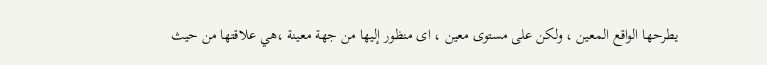يطرحها الواقع المعين ، ولكن على مستوى معين ، اى منظور إليها من جهة معينة ،هي علاقتها من حيث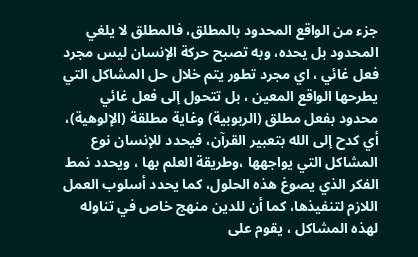جزء من الواقع المحدود بالمطلق، فالمطلق لا يلغي المحدود بل يحده، وبه تصبح حركة الإنسان ليس مجرد فعل غائي ، اي مجرد تطور يتم خلال حل المشاكل التي يطرحها الواقع المعين ، بل تتحول إلى فعل غائي محدود بفعل مطلق (الربوبية) وغاية مطلقة (الإلوهية)، أي كدح إلى الله بتعبير القرآن، فيحدد للإنسان نوع المشاكل التي يواجهها ،وطريقة العلم بها ، ويحدد نمط الفكر الذي يصوغ هذه الحلول، كما يحدد أسلوب العمل اللازم لتنفيذها، كما أن للدين منهج خاص في تناوله لهذه المشاكل ، يقوم على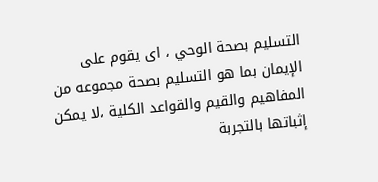التسليم بصحة الوحي ، اى يقوم على الإيمان بما هو التسليم بصحة مجموعه من المفاهيم والقيم والقواعد الكلية ،لا يمكن إثباتها بالتجربة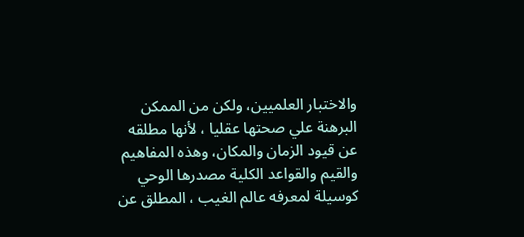والاختبار العلميين، ولكن من الممكن البرهنة علي صحتها عقليا ، لأنها مطلقه عن قيود الزمان والمكان، وهذه المفاهيم والقيم والقواعد الكلية مصدرها الوحي كوسيلة لمعرفه عالم الغيب ، المطلق عن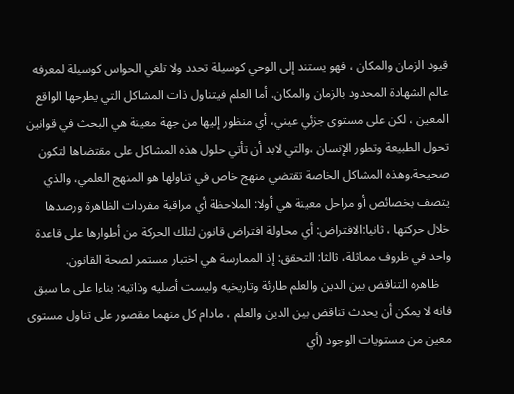قيود الزمان والمكان ، فهو يستند إلى الوحي كوسيلة تحدد ولا تلغي الحواس كوسيلة لمعرفه عالم الشهادة المحدود بالزمان والمكان. أما العلم فيتناول ذات المشاكل التي يطرحها الواقع المعين ، لكن على مستوى جزئي عيني، أي منظور إليها من جهة معينة هي البحث في قوانين تحول الطبيعة وتطور الإنسان ،والتي لابد أن تأتي حلول هذه المشاكل على مقتضاها لتكون صحيحة.وهذه المشاكل الخاصة تقتضي منهج خاص في تناولها هو المنهج العلمي، والذي يتصف بخصائص أو مراحل معينة هي أولا: الملاحظة أي مراقبة مفردات الظاهرة ورصدها خلال حركتها ، ثانيا:الافتراض: أي محاولة افتراض قانون لتلك الحركة من أطوارها على قاعدة واحد في ظروف مماثلة، ثالثا: التحقق: إذ الممارسة هي اختبار مستمر لصحة القانون.
    ظاهره التناقض بين الدين والعلم طارئة وتاريخيه وليست أصليه وذاتيه: بناءا على ما سبق فانه لا يمكن أن يحدث تناقض بين الدين والعلم ، مادام كل منهما مقصور على تناول مستوى معين من مستويات الوجود (أي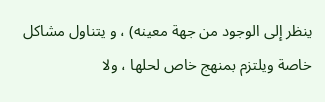ينظر إلى الوجود من جهة معينه) ، و يتناول مشاكل خاصة ويلتزم بمنهج خاص لحلها ، ولا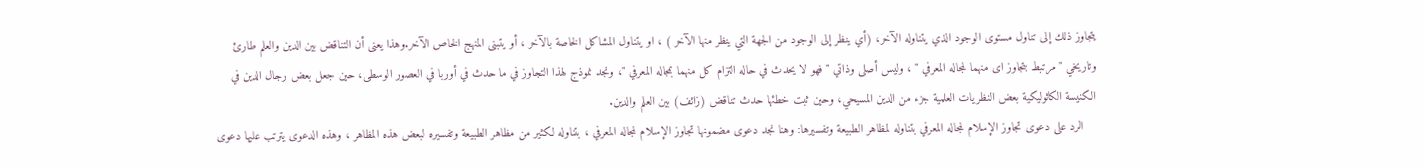يتجاوز ذلك إلى تناول مستوى الوجود الذي يتناوله الآخر، (أي ينظر إلى الوجود من الجهة التي ينظر منها الآخر ) ، او يتناول المشاكل الخاصة بالآخر ، أو يتبنى المنهج الخاص الآخر.وهذا يعنى أن التناقض بين الدين والعلم طارئ وتاريخي " مرتبط بتجاوز اى منهما لمجاله المعرفي " ، وليس أصلى وذاتي " فهو لا يحدث في حاله التزام كل منهما بمجاله المعرفي "، ونجد نموذج لهذا التجاوز في ما حدث في أوربا في العصور الوسطى، حين جعل بعض رجال الدين في الكنيسة الكاثوليكية بعض النظريات العلمية جزء من الدين المسيحي، وحين ثبت خطئها حدث تناقض (زائف) بين العلم والدين.
    الرد على دعوى تجاوز الإسلام لمجاله المعرفي بتناوله لمظاهر الطبيعة وتفسيرها: وهنا نجد دعوى مضمونها تجاوز الإسلام لمجاله المعرفي ، بتناوله لكثير من مظاهر الطبيعة وتفسيره لبعض هذه المظاهر ، وهذه الدعوى يترتب عليها دعوى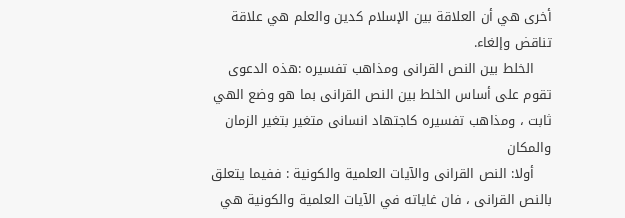أخرى هي أن العلاقة بين الإسلام كدين والعلم هي علاقة تناقض وإلغاء.
    الخلط بين النص القرانى ومذاهب تفسيره :هذه الدعوى تقوم على أساس الخلط بين النص القرانى بما هو وضع الهي ثابت ، ومذاهب تفسيره كاجتهاد انسانى متغير بتغير الزمان والمكان
    أولا: النص القرانى والآيات العلمية والكونية : ففيما يتعلق بالنص القرانى ، فان غاياته في الآيات العلمية والكونية هي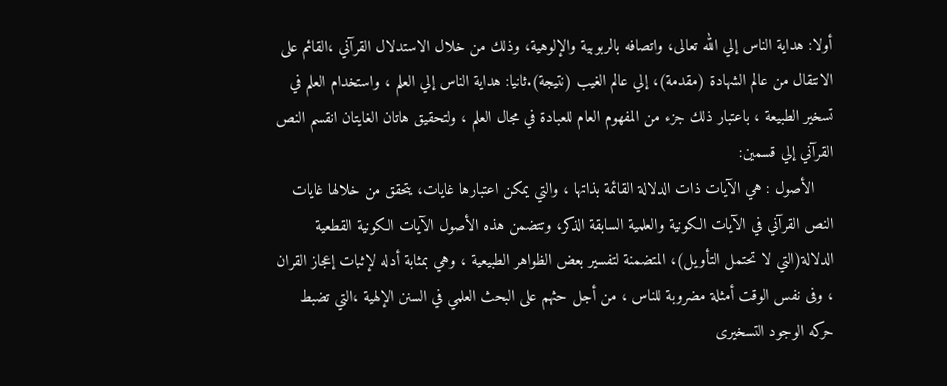أولا: هداية الناس إلي الله تعالى، واتصافه بالربوبية والإلوهية، وذلك من خلال الاستدلال القرآني ،القائم على الانتقال من عالم الشهادة (مقدمة)، إلي عالم الغيب (نتيجة).ثانيا: هداية الناس إلي العلم ، واستخدام العلم في تسخير الطبيعة ، باعتبار ذلك جزء من المفهوم العام للعبادة في مجال العلم ، ولتحقيق هاتان الغايتان انقسم النص القرآني إلي قسمين:
    الأصول : هي الآيات ذات الدلالة القائمة بذاتها ، والتي يمكن اعتبارها غايات، يتحقق من خلالها غايات النص القرآني في الآيات الكونية والعلمية السابقة الذكر، وتتضمن هذه الأصول الآيات الكونية القطعية الدلالة(التي لا تحتمل التأويل)، المتضمنة لتفسير بعض الظواهر الطبيعية ، وهي بمثابة أدله لإثبات إعجاز القران ، وفى نفس الوقت أمثلة مضروبة للناس ، من أجل حثهم على البحث العلمي في السنن الإلهية ،التي تضبط حركه الوجود التسخيرى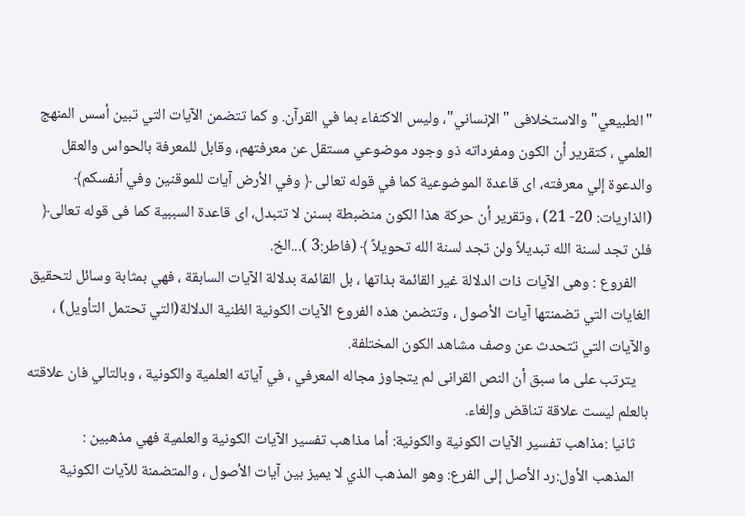"الطبيعي" والاستخلافى "الإنساني"، وليس الاكتفاء بما في القرآن. و كما تتضمن الآيات التي تبين أسس المنهج العلمي ، كتقرير أن الكون ومفرداته ذو وجود موضوعي مستقل عن معرفتهم، وقابل للمعرفة بالحواس والعقل والدعوة إلي معرفته، اى قاعدة الموضوعية كما في قوله تعالى ﴿ وفي الأرض آيات للموقنين وفي أنفسكم﴾ (الذاريات: 20- 21) ، وتقرير أن حركة هذا الكون منضبطة بسنن لا تتبدل، اى قاعدة السببية كما فى قوله تعالى﴿ فلن تجد لسنة الله تبديلاً ولن تجد لسنة الله تحويلاً ﴾ (فاطر:3 )...الخ.
    الفروع : وهى الآيات ذات الدلالة غير القائمة بذاتها ، بل القائمة بدلالة الآيات السابقة ، فهي بمثابة وسائل لتحقيق الغايات التي تضمنتها آيات الأصول ، وتتضمن هذه الفروع الآيات الكونية الظنية الدلالة(التي تحتمل التأويل) ، والآيات التي تتحدث عن وصف مشاهد الكون المختلفة.
    يترتب على ما سبق أن النص القرانى لم يتجاوز مجاله المعرفي ، في آياته العلمية والكونية ، وبالتالي فان علاقته بالعلم ليست علاقة تناقض وإلغاء.
    ثانيا :مذاهب تفسير الآيات الكونية والكونية: أما مذاهب تفسير الآيات الكونية والعلمية فهي مذهبين :
    المذهب الأول:رد الأصل إلى الفرع: وهو المذهب الذي لا يميز بين آيات الأصول ، والمتضمنة للآيات الكونية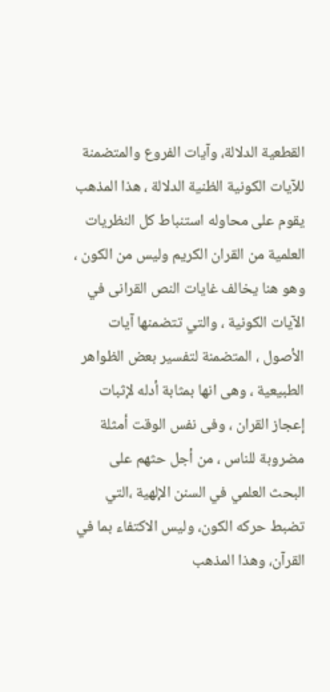القطعية الدلالة، وآيات الفروع والمتضمنة للآيات الكونية الظنية الدلالة ، هذا المذهب يقوم على محاوله استنباط كل النظريات العلمية من القران الكريم وليس من الكون ، وهو هنا يخالف غايات النص القرانى في الآيات الكونية ، والتي تتضمنها آيات الأصول ، المتضمنة لتفسير بعض الظواهر الطبيعية ، وهى انها بمثابة أدله لإثبات إعجاز القران ، وفى نفس الوقت أمثلة مضروبة للناس ، من أجل حثهم على البحث العلمي في السنن الإلهية ،التي تضبط حركه الكون، وليس الاكتفاء بما في القرآن، وهذا المذهب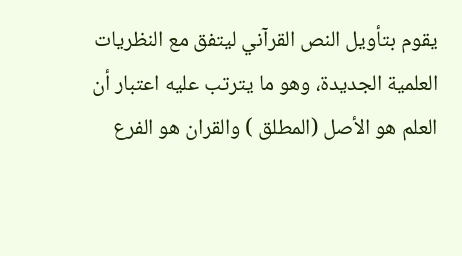يقوم بتأويل النص القرآني ليتفق مع النظريات العلمية الجديدة، وهو ما يترتب عليه اعتبار أن العلم هو الأصل (المطلق ) والقران هو الفرع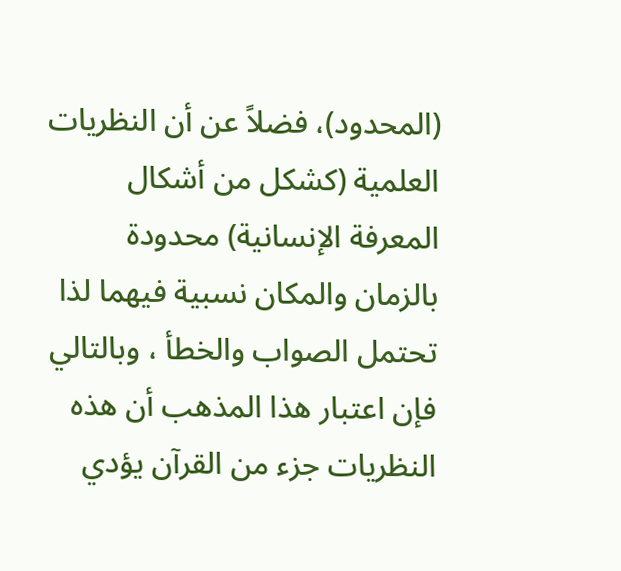(المحدود)، فضلاً عن أن النظريات العلمية (كشكل من أشكال المعرفة الإنسانية) محدودة بالزمان والمكان نسبية فيهما لذا تحتمل الصواب والخطأ ، وبالتالي فإن اعتبار هذا المذهب أن هذه النظريات جزء من القرآن يؤدي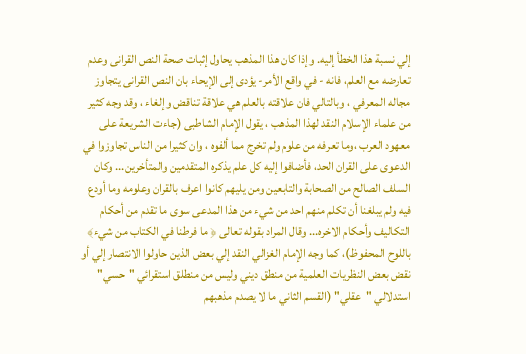إلي نسبة هذا الخطأ إليه. وإذا كان هذا المذهب يحاول إثبات صحة النص القرانى وعدم تعارضه مع العلم، فانه - في واقع الأمر- يؤدى إلى الإيحاء بان النص القرانى يتجاوز مجاله المعرفي ، وبالتالي فان علاقته بالعلم هي علاقة تناقض وإلغاء ، وقد وجه كثير من علماء الإسلام النقد لهذا المذهب ، يقول الإمام الشاطبى (جاءت الشريعة على معهود العرب ،وما تعرفه من علوم ولم تخرج مما ألفوه ، وان كثيرا من الناس تجاوزوا في الدعوى على القران الحد، فأضافوا إليه كل علم يذكره المتقدمين والمتأخرين... وكان السلف الصالح من الصحابة والتابعين ومن يليهم كانوا اعرف بالقران وعلومه وما أودع فيه ولم يبلغنا أن تكلم منهم احد من شيء من هذا المدعى سوى ما تقدم من أحكام التكاليف وأحكام الاخره... وقال المراد بقوله تعالى ﴿ ما فرطنا في الكتاب من شيء﴾ باللوح المحفوظ)، كما وجه الإمام الغزالي النقد إلي بعض الذين حاولوا الانتصار إلي أو نقض بعض النظريات العلمية من منطق ديني وليس من منطلق استقرائي "حسي" استدلالي "عقلي" (القسم الثاني ما لا يصدم مذهبهم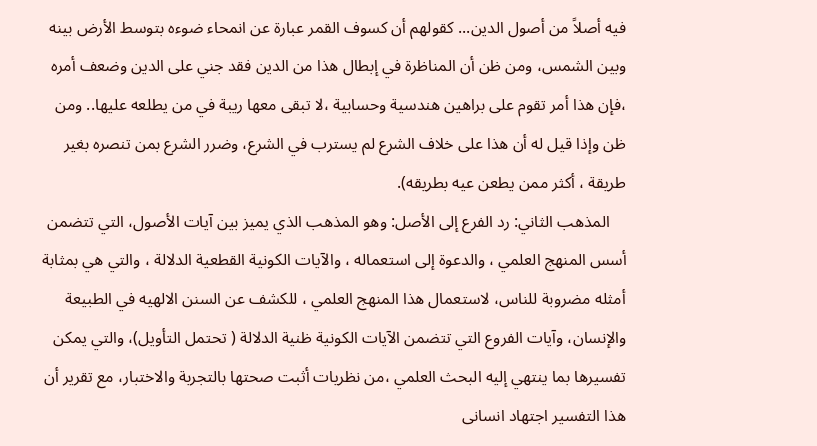فيه أصلاً من أصول الدين... كقولهم أن كسوف القمر عبارة عن انمحاء ضوءه بتوسط الأرض بينه وبين الشمس، ومن ظن أن المناظرة في إبطال هذا من الدين فقد جني على الدين وضعف أمره ،فإن هذا أمر تقوم على براهين هندسية وحسابية ،لا تبقى معها ريبة في من يطلعه عليها.. ومن ظن وإذا قيل له أن هذا على خلاف الشرع لم يسترب في الشرع، وضرر الشرع بمن تنصره بغير طريقة ، أكثر ممن يطعن عيه بطريقه).
    المذهب الثاني: رد الفرع إلى الأصل: وهو المذهب الذي يميز بين آيات الأصول، التي تتضمن أسس المنهج العلمي ، والدعوة إلى استعماله ، والآيات الكونية القطعية الدلالة ، والتي هي بمثابة أمثله مضروبة للناس، لاستعمال هذا المنهج العلمي ، للكشف عن السنن الالهيه في الطبيعة والإنسان، وآيات الفروع التي تتضمن الآيات الكونية ظنية الدلالة ( تحتمل التأويل)، والتي يمكن تفسيرها بما ينتهي إليه البحث العلمي ،من نظريات أثبت صحتها بالتجربة والاختبار، مع تقرير أن هذا التفسير اجتهاد انسانى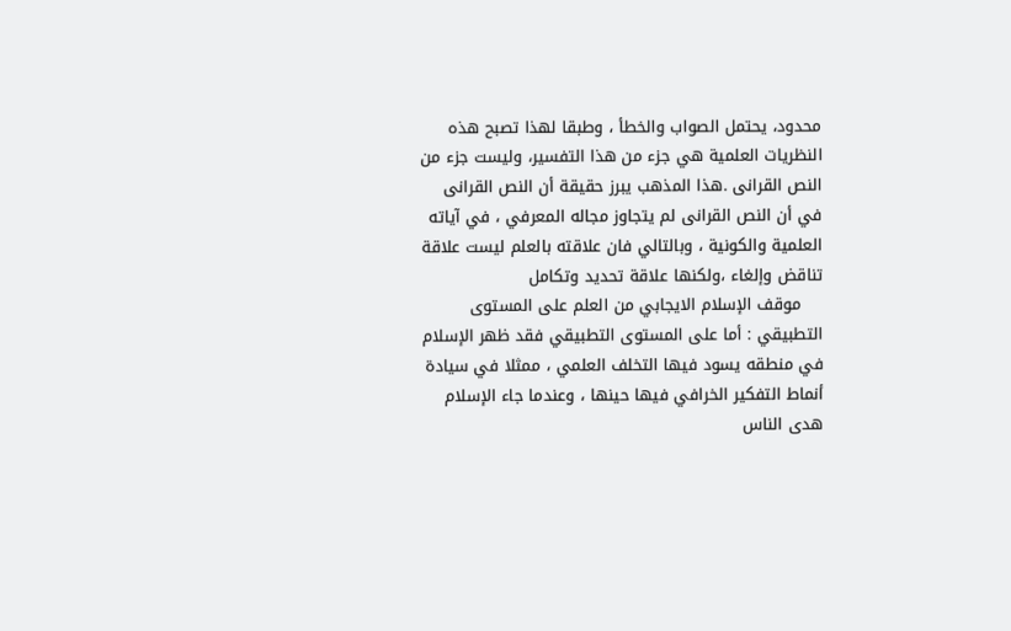محدود، يحتمل الصواب والخطأ ، وطبقا لهذا تصبح هذه النظريات العلمية هي جزء من هذا التفسير، وليست جزء من النص القرانى .هذا المذهب يبرز حقيقة أن النص القرانى في أن النص القرانى لم يتجاوز مجاله المعرفي ، في آياته العلمية والكونية ، وبالتالي فان علاقته بالعلم ليست علاقة تناقض وإلغاء ،ولكنها علاقة تحديد وتكامل
    موقف الإسلام الايجابي من العلم على المستوى التطبيقي : أما على المستوى التطبيقي فقد ظهر الإسلام في منطقه يسود فيها التخلف العلمي ، ممثلا في سيادة أنماط التفكير الخرافي فيها حينها ، وعندما جاء الإسلام هدى الناس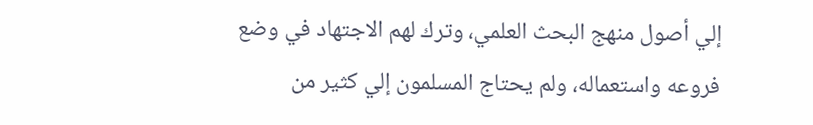إلي أصول منهج البحث العلمي، وترك لهم الاجتهاد في وضع فروعه واستعماله، ولم يحتاج المسلمون إلي كثير من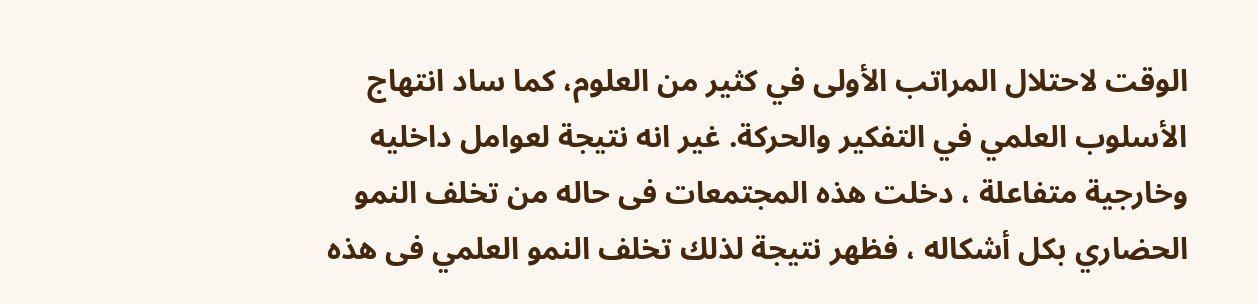الوقت لاحتلال المراتب الأولى في كثير من العلوم، كما ساد انتهاج الأسلوب العلمي في التفكير والحركة. غير انه نتيجة لعوامل داخليه وخارجية متفاعلة ، دخلت هذه المجتمعات فى حاله من تخلف النمو الحضاري بكل أشكاله ، فظهر نتيجة لذلك تخلف النمو العلمي فى هذه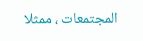المجتمعات ، ممثلا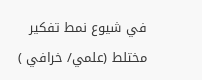في شيوع نمط تفكير مختلط (علمي/ خرافي )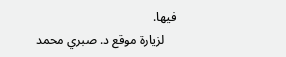فيها.
    لزيارة موقع د. صبري محمد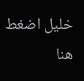خليل اضغط هنا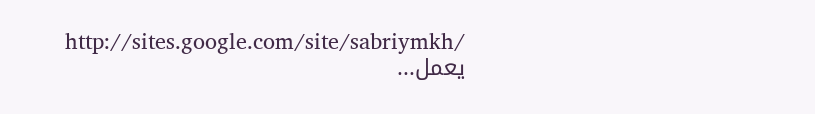http://sites.google.com/site/sabriymkh/
يعمل...